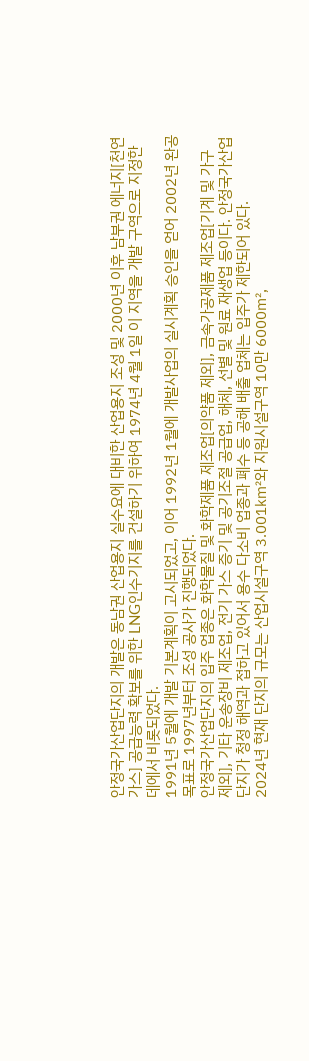안정국가산업단지의 개발은 동남권 산업용지 실수요에 대비한 산업용지 조성 및 2000년 이후 남부권 에너지[천연가스] 공급능력 확보를 위한 LNG인수기지를 건설하기 위하여 1974년 4월 1일 이 지역을 개발 구역으로 지정한 데에서 비롯되었다.
1991년 5월에 개발 기본계획이 고시되었고, 이어 1992년 1월에 개발사업의 실시계획 승인을 얻어 2002년 완공 목표로 1997년부터 조성 공사가 진행되었다.
안정국가산업단지의 입주 업종은 화학물질 및 화학제품 제조업[의약품 제외], 금속가공제품 제조업[기계 및 가구 제외], 기타 운송장비 제조업, 전기 가스 증기 및 공기조절 공급업, 해체, 선별 및 원료 재생업 등이다. 안정국가산업단지가 청정 해역과 접하고 있어서 용수 다소비 업종과 폐수 등 공해 배출 업체는 입주가 제한되어 있다.
2024년 현재 단지의 규모는 산업시설구역 3.001㎢와 지원시설구역 10만 6000㎡,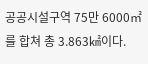공공시설구역 75만 6000㎡를 합쳐 총 3.863㎢이다.